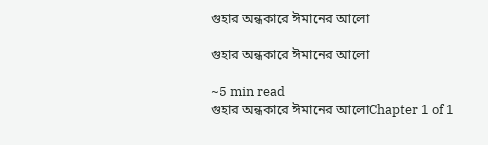গুহার অন্ধকারে ঈমানের আলো

গুহার অন্ধকারে ঈমানের আলো

~5 min read
গুহার অন্ধকারে ঈমানের আলোChapter 1 of 1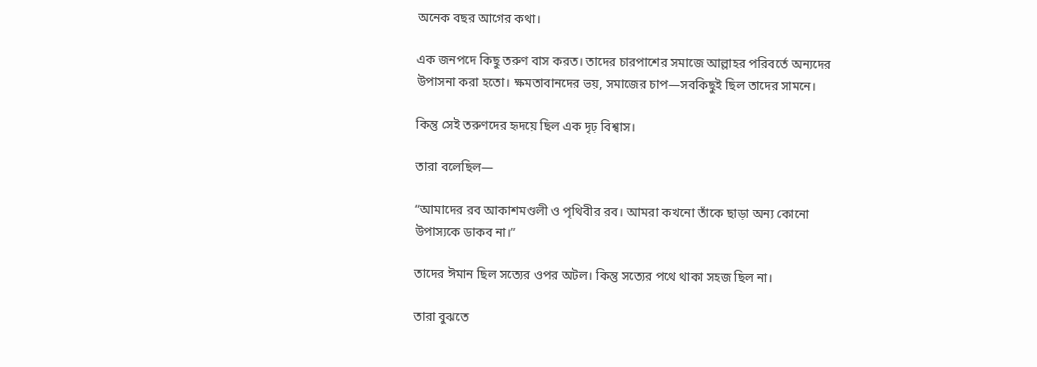অনেক বছর আগের কথা।

এক জনপদে কিছু তরুণ বাস করত। তাদের চারপাশের সমাজে আল্লাহর পরিবর্তে অন্যদের উপাসনা করা হতো। ক্ষমতাবানদের ভয়, সমাজের চাপ—সবকিছুই ছিল তাদের সামনে।

কিন্তু সেই তরুণদের হৃদয়ে ছিল এক দৃঢ় বিশ্বাস।

তারা বলেছিল—

“আমাদের রব আকাশমণ্ডলী ও পৃথিবীর রব। আমরা কখনো তাঁকে ছাড়া অন্য কোনো উপাস্যকে ডাকব না।”

তাদের ঈমান ছিল সত্যের ওপর অটল। কিন্তু সত্যের পথে থাকা সহজ ছিল না।

তারা বুঝতে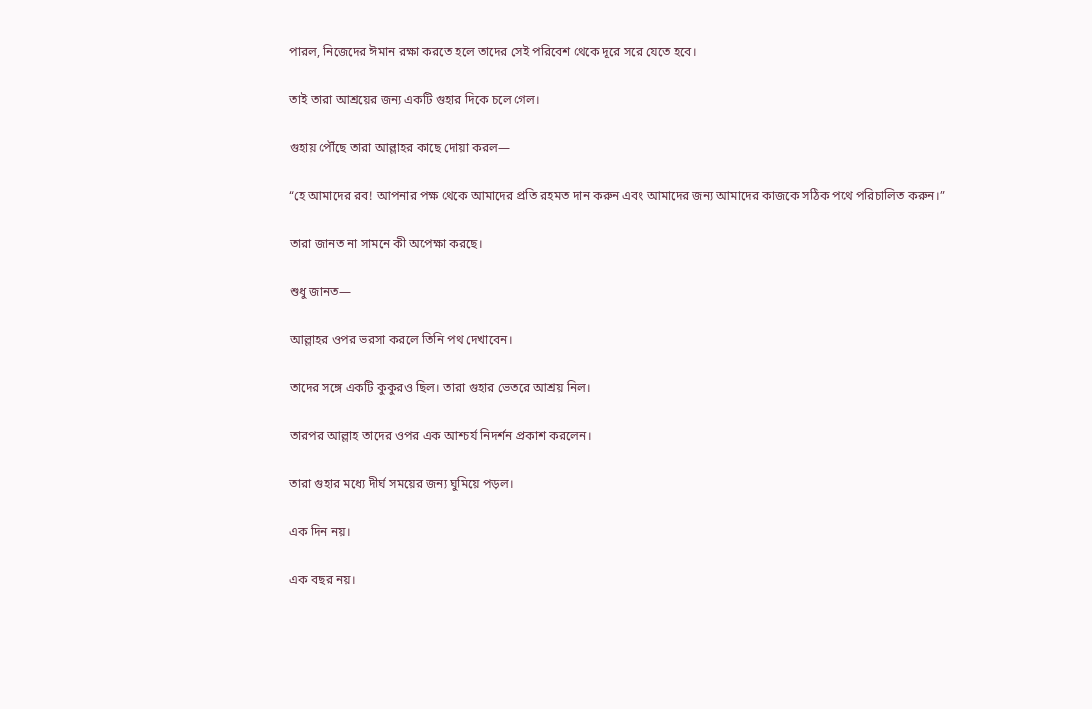পারল, নিজেদের ঈমান রক্ষা করতে হলে তাদের সেই পরিবেশ থেকে দূরে সরে যেতে হবে।

তাই তারা আশ্রয়ের জন্য একটি গুহার দিকে চলে গেল।

গুহায় পৌঁছে তারা আল্লাহর কাছে দোয়া করল—

“হে আমাদের রব! আপনার পক্ষ থেকে আমাদের প্রতি রহমত দান করুন এবং আমাদের জন্য আমাদের কাজকে সঠিক পথে পরিচালিত করুন।”

তারা জানত না সামনে কী অপেক্ষা করছে।

শুধু জানত—

আল্লাহর ওপর ভরসা করলে তিনি পথ দেখাবেন।

তাদের সঙ্গে একটি কুকুরও ছিল। তারা গুহার ভেতরে আশ্রয় নিল।

তারপর আল্লাহ তাদের ওপর এক আশ্চর্য নিদর্শন প্রকাশ করলেন।

তারা গুহার মধ্যে দীর্ঘ সময়ের জন্য ঘুমিয়ে পড়ল।

এক দিন নয়।

এক বছর নয়।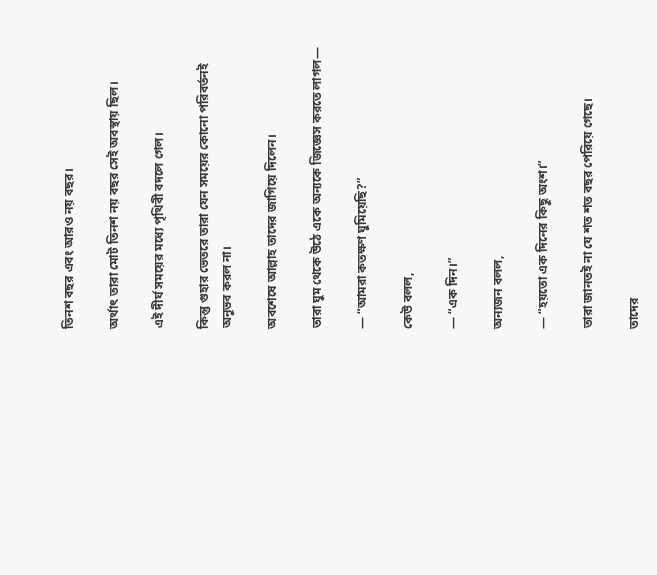তিনশ বছর এবং আরও নয় বছর।

অর্থাৎ তারা মোট তিনশ নয় বছর সেই অবস্থায় ছিল।

এই দীর্ঘ সময়ের মধ্যে পৃথিবী বদলে গেল।

কিন্তু গুহার ভেতরে তারা যেন সময়ের কোনো পরিবর্তনই অনুভব করল না।

অবশেষে আল্লাহ তাদের জাগিয়ে দিলেন।

তারা ঘুম থেকে উঠে একে অন্যকে জিজ্ঞেস করতে লাগল—

— “আমরা কতক্ষণ ঘুমিয়েছি?”

কেউ বলল,

— “এক দিন।”

অন্যজন বলল,

— “হয়তো এক দিনের কিছু অংশ।”

তারা জানতই না যে শত শত বছর পেরিয়ে গেছে।

তাদের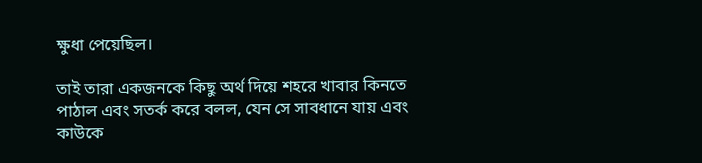ক্ষুধা পেয়েছিল।

তাই তারা একজনকে কিছু অর্থ দিয়ে শহরে খাবার কিনতে পাঠাল এবং সতর্ক করে বলল, যেন সে সাবধানে যায় এবং কাউকে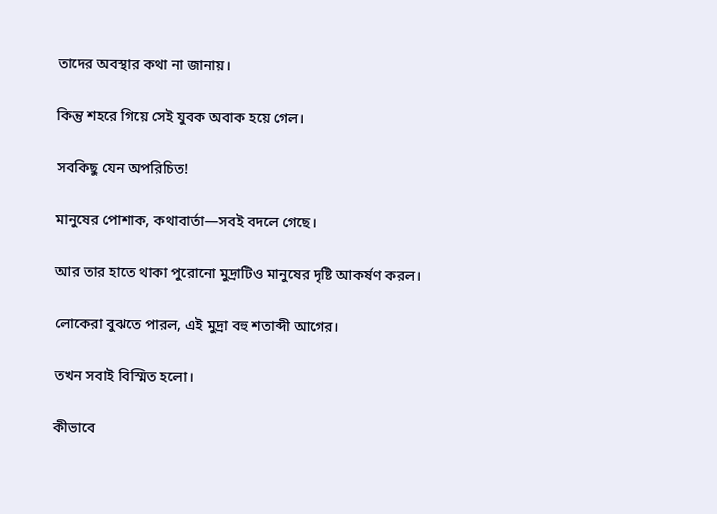তাদের অবস্থার কথা না জানায়।

কিন্তু শহরে গিয়ে সেই যুবক অবাক হয়ে গেল।

সবকিছু যেন অপরিচিত!

মানুষের পোশাক, কথাবার্তা—সবই বদলে গেছে।

আর তার হাতে থাকা পুরোনো মুদ্রাটিও মানুষের দৃষ্টি আকর্ষণ করল।

লোকেরা বুঝতে পারল, এই মুদ্রা বহু শতাব্দী আগের।

তখন সবাই বিস্মিত হলো।

কীভাবে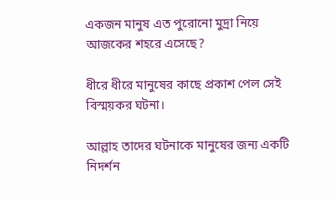একজন মানুষ এত পুরোনো মুদ্রা নিয়ে আজকের শহরে এসেছে?

ধীরে ধীরে মানুষের কাছে প্রকাশ পেল সেই বিস্ময়কর ঘটনা।

আল্লাহ তাদের ঘটনাকে মানুষের জন্য একটি নিদর্শন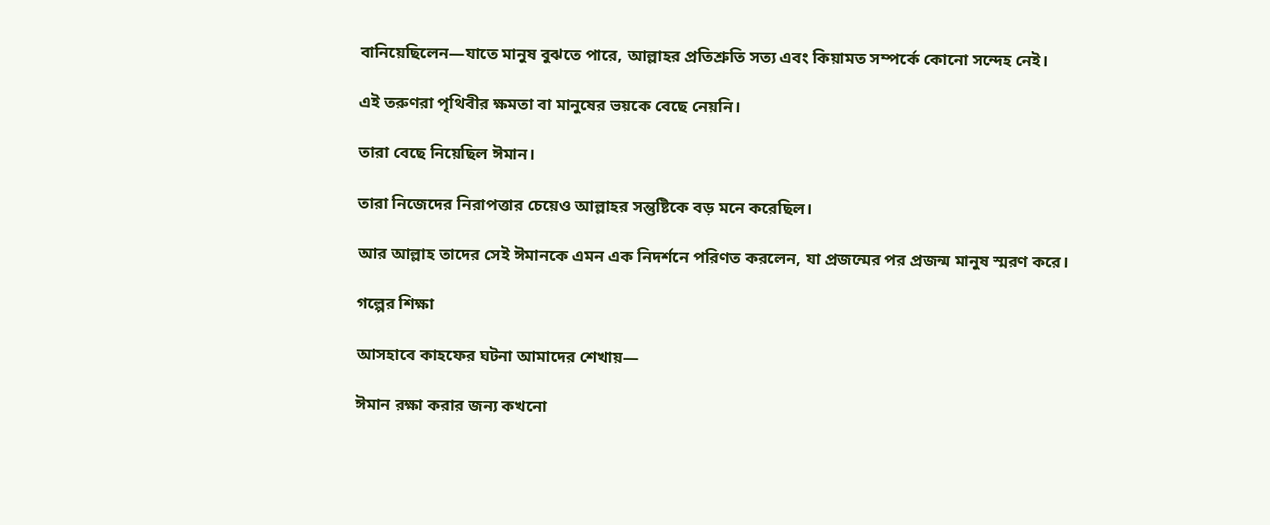বানিয়েছিলেন—যাতে মানুষ বুঝতে পারে, আল্লাহর প্রতিশ্রুতি সত্য এবং কিয়ামত সম্পর্কে কোনো সন্দেহ নেই।

এই তরুণরা পৃথিবীর ক্ষমতা বা মানুষের ভয়কে বেছে নেয়নি।

তারা বেছে নিয়েছিল ঈমান।

তারা নিজেদের নিরাপত্তার চেয়েও আল্লাহর সন্তুষ্টিকে বড় মনে করেছিল।

আর আল্লাহ তাদের সেই ঈমানকে এমন এক নিদর্শনে পরিণত করলেন, যা প্রজন্মের পর প্রজন্ম মানুষ স্মরণ করে।

গল্পের শিক্ষা

আসহাবে কাহফের ঘটনা আমাদের শেখায়—

ঈমান রক্ষা করার জন্য কখনো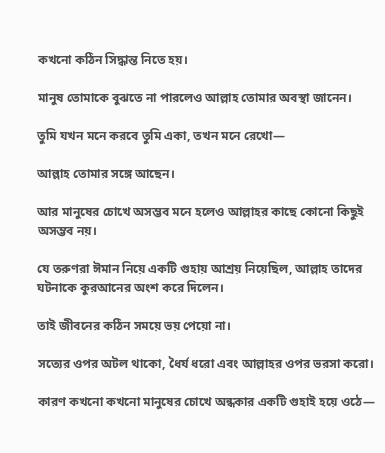কখনো কঠিন সিদ্ধান্ত নিতে হয়।

মানুষ তোমাকে বুঝতে না পারলেও আল্লাহ তোমার অবস্থা জানেন।

তুমি যখন মনে করবে তুমি একা, তখন মনে রেখো—

আল্লাহ তোমার সঙ্গে আছেন।

আর মানুষের চোখে অসম্ভব মনে হলেও আল্লাহর কাছে কোনো কিছুই অসম্ভব নয়।

যে তরুণরা ঈমান নিয়ে একটি গুহায় আশ্রয় নিয়েছিল, আল্লাহ তাদের ঘটনাকে কুরআনের অংশ করে দিলেন।

তাই জীবনের কঠিন সময়ে ভয় পেয়ো না।

সত্যের ওপর অটল থাকো, ধৈর্য ধরো এবং আল্লাহর ওপর ভরসা করো।

কারণ কখনো কখনো মানুষের চোখে অন্ধকার একটি গুহাই হয়ে ওঠে—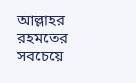আল্লাহর রহমতের সবচেয়ে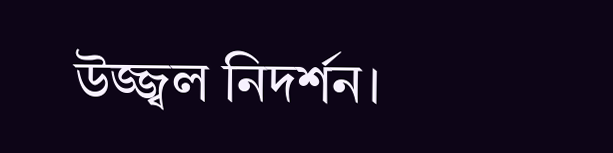উজ্জ্বল নিদর্শন।